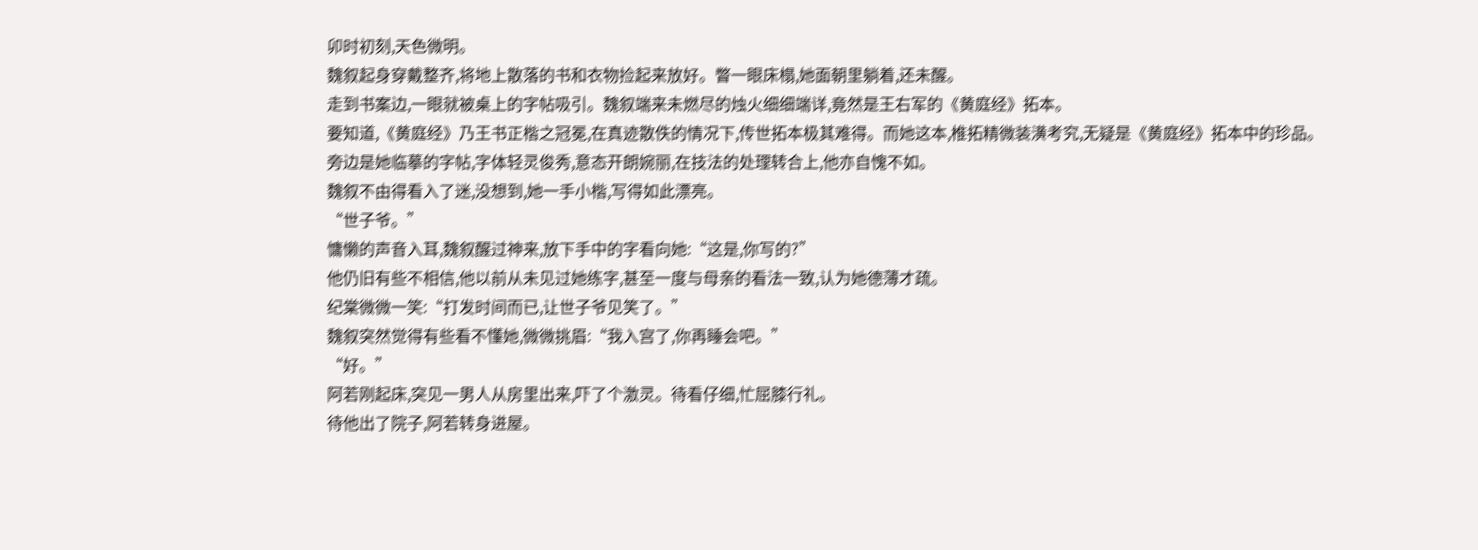卯时初刻,天色微明。
魏叙起身穿戴整齐,将地上散落的书和衣物捡起来放好。瞥一眼床榻,她面朝里躺着,还未醒。
走到书案边,一眼就被桌上的字帖吸引。魏叙端来未燃尽的烛火细细端详,竟然是王右军的《黄庭经》拓本。
要知道,《黄庭经》乃王书正楷之冠冕,在真迹散佚的情况下,传世拓本极其难得。而她这本,椎拓精微装潢考究,无疑是《黄庭经》拓本中的珍品。
旁边是她临摹的字帖,字体轻灵俊秀,意态开朗婉丽,在技法的处理转合上,他亦自愧不如。
魏叙不由得看入了迷,没想到,她一手小楷,写得如此漂亮。
“世子爷。”
慵懒的声音入耳,魏叙醒过神来,放下手中的字看向她:“这是,你写的?”
他仍旧有些不相信,他以前从未见过她练字,甚至一度与母亲的看法一致,认为她德薄才疏。
纪棠微微一笑:“打发时间而已,让世子爷见笑了。”
魏叙突然觉得有些看不懂她,微微挑眉:“我入宫了,你再睡会吧。”
“好。”
阿若刚起床,突见一男人从房里出来,吓了个激灵。待看仔细,忙屈膝行礼。
待他出了院子,阿若转身进屋。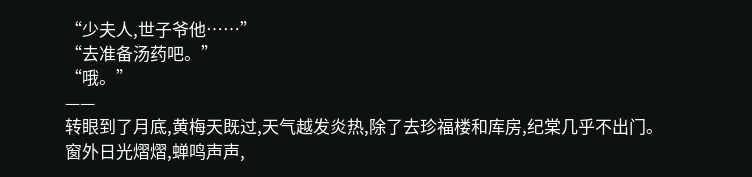“少夫人,世子爷他……”
“去准备汤药吧。”
“哦。”
——
转眼到了月底,黄梅天既过,天气越发炎热,除了去珍福楼和库房,纪棠几乎不出门。
窗外日光熠熠,蝉鸣声声,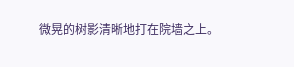微晃的树影清晰地打在院墙之上。